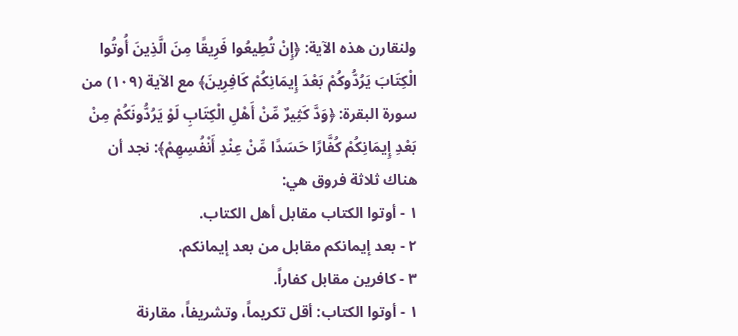ولنقارن هذه الآية: ﴿إِنْ تُطِيعُوا فَرِيقًا مِنَ الَّذِينَ أُوتُوا الْكِتَابَ يَرُدُّوكُمْ بَعْدَ إِيمَانِكُمْ كَافِرِينَ﴾ مع الآية (١٠٩) من سورة البقرة: ﴿وَدَّ كَثِيرٌ مِّنْ أَهْلِ الْكِتَابِ لَوْ يَرُدُّونَكُمْ مِنْ بَعْدِ إِيمَانِكُمْ كُفَّارًا حَسَدًا مِّنْ عِنْدِ أَنْفُسِهِمْ﴾: نجد أن هناك ثلاثة فروق هي:
١ - أوتوا الكتاب مقابل أهل الكتاب.
٢ - بعد إيمانكم مقابل من بعد إيمانكم.
٣ - كافرين مقابل كفاراً.
١ - أوتوا الكتاب: أقل تكريماً، وتشريفاً، مقارنة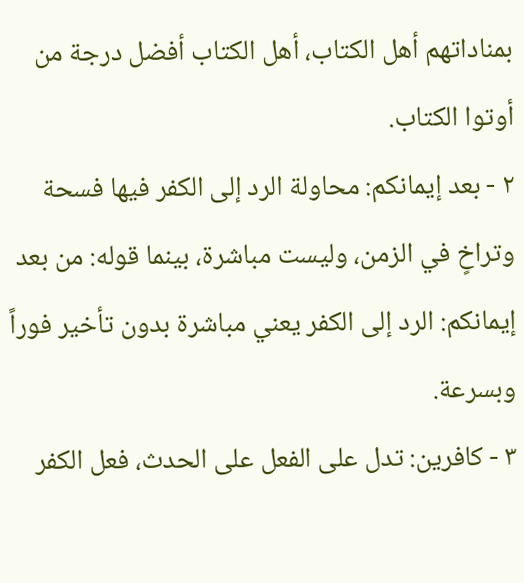بمناداتهم أهل الكتاب، أهل الكتاب أفضل درجة من أوتوا الكتاب.
٢ - بعد إيمانكم: محاولة الرد إلى الكفر فيها فسحة وتراخٍ في الزمن، وليست مباشرة، بينما قوله: من بعد إيمانكم: الرد إلى الكفر يعني مباشرة بدون تأخير فوراً وبسرعة.
٣ - كافرين: تدل على الفعل على الحدث، فعل الكفر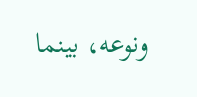ونوعه، بينما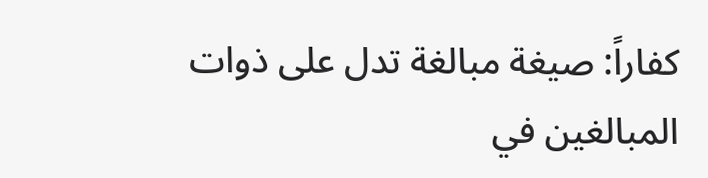كفاراً: صيغة مبالغة تدل على ذوات المبالغين في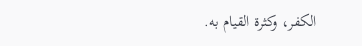الكفر، وكثرة القيام به.